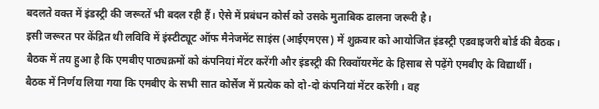बदलते वक्त में इंडस्ट्री की जरूरतें भी बदल रही हैं। ऐसे में प्रबंधन कोर्स को उसके मुताबिक ढालना जरूरी है।
इसी जरूरत पर केंद्रित थी लविवि में इंस्टीट्यूट ऑफ मैनेजमेंट साइंस (आईएमएस) में शुक्रवार को आयोजित इंडस्ट्री एडवाइजरी बोर्ड की बैठक।
बैठक में तय हुआ है कि एमबीए पाठ्यक्रमों को कंपनियां मेंटर करेंगी और इंडस्ट्री की रिक्वॉयरमेंट के हिसाब से पढ़ेंगे एमबीए के विद्यार्थी।
बैठक में निर्णय लिया गया कि एमबीए के सभी सात कोर्सेज में प्रत्येक को दो-दो कंपनियां मेंटर करेंगी। वह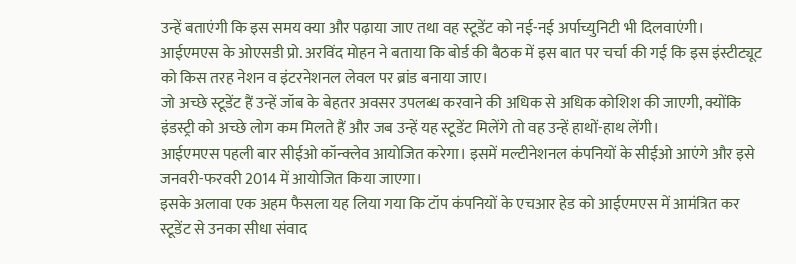उन्हें बताएंगी कि इस समय क्या और पढ़ाया जाए तथा वह स्टूडेंट को नई-नई अर्पाच्युनिटी भी दिलवाएंगी।
आईएमएस के ओएसडी प्रो. अरविंद मोहन ने बताया कि बोर्ड की बैठक में इस बात पर चर्चा की गई कि इस इंस्टीट्यूट को किस तरह नेशन व इंटरनेशनल लेवल पर ब्रांड बनाया जाए।
जो अच्छे स्टूडेंट हैं उन्हें जॉब के बेहतर अवसर उपलब्ध करवाने की अधिक से अधिक कोशिश की जाएगी, क्योंकि इंडस्ट्री को अच्छे लोग कम मिलते हैं और जब उन्हें यह स्टूडेंट मिलेंगे तो वह उन्हें हाथों-हाथ लेंगी।
आईएमएस पहली बार सीईओ कॉन्क्लेव आयोजित करेगा। इसमें मल्टीनेशनल कंपनियों के सीईओ आएंगे और इसे जनवरी-फरवरी 2014 में आयोजित किया जाएगा।
इसके अलावा एक अहम फैसला यह लिया गया कि टॉप कंपनियों के एचआर हेड को आईएमएस में आमंत्रित कर स्टूडेंट से उनका सीधा संवाद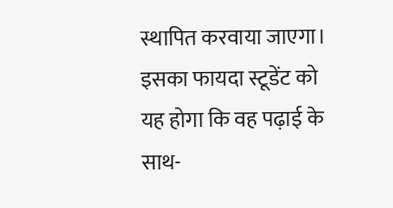स्थापित करवाया जाएगा।
इसका फायदा स्टूडेंट को यह होगा कि वह पढ़ाई के साथ-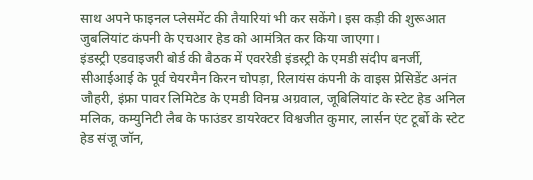साथ अपने फाइनल प्लेसमेंट की तैयारियां भी कर सकेंगे। इस कड़ी की शुरूआत जुबलियांट कंपनी के एचआर हेड को आमंत्रित कर किया जाएगा।
इंडस्ट्री एडवाइजरी बोर्ड की बैठक में एवररेडी इंडस्ट्री के एमडी संदीप बनर्जी, सीआईआई के पूर्व चेयरमैन किरन चोपड़ा, रिलायंस कंपनी के वाइस प्रेसिडेंट अनंत जौहरी, इंफ्रा पावर लिमिटेड के एमडी विनम्र अग्रवाल, जूबिलियांट के स्टेट हेड अनिल मलिक, कम्युनिटी लैब के फाउंडर डायरेक्टर विश्वजीत कुमार, लार्सन एंट टूर्बो के स्टेट हेड संजू जॉन,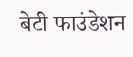बेटी फाउंडेशन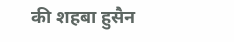की शहबा हुसैन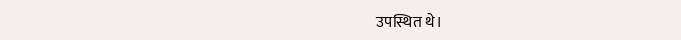उपस्थित थे।